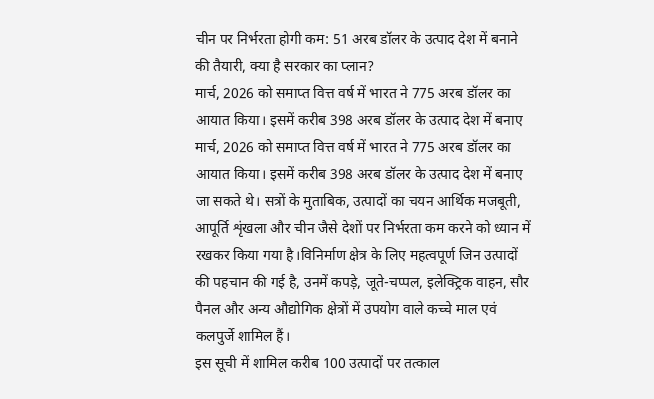चीन पर निर्भरता होगी कम: 51 अरब डॉलर के उत्पाद देश में बनाने की तैयारी, क्या है सरकार का प्लान?
मार्च, 2026 को समाप्त वित्त वर्ष में भारत ने 775 अरब डॉलर का आयात किया। इसमें करीब 398 अरब डॉलर के उत्पाद देश में बनाए
मार्च, 2026 को समाप्त वित्त वर्ष में भारत ने 775 अरब डॉलर का आयात किया। इसमें करीब 398 अरब डॉलर के उत्पाद देश में बनाए जा सकते थे। सत्रों के मुताबिक, उत्पादों का चयन आर्थिक मजबूती, आपूर्ति शृंखला और चीन जैसे देशों पर निर्भरता कम करने को ध्यान में रखकर किया गया है।विनिर्माण क्षेत्र के लिए महत्वपूर्ण जिन उत्पादों की पहचान की गई है, उनमें कपड़े, जूते-चप्पल, इलेक्ट्रिक वाहन, सौर पैनल और अन्य औद्योगिक क्षेत्रों में उपयोग वाले कच्चे माल एवं कलपुर्जे शामिल हैं।
इस सूची में शामिल करीब 100 उत्पादों पर तत्काल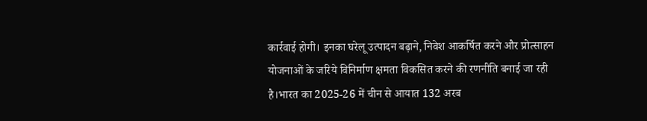कार्रवाई होगी। इनका घरेलू उत्पादन बढ़ाने, निवेश आकर्षित करने और प्रोत्साहन योजनाओं के जरिये विनिर्माण क्षमता विकसित करने की रणनीति बनाई जा रही है।भारत का 2025-26 में चीन से आयात 132 अरब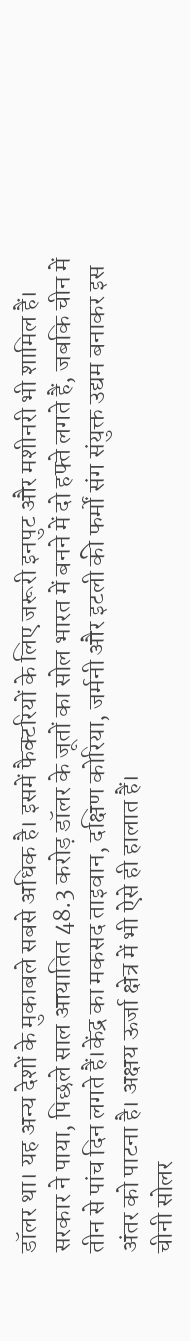डॉलर था। यह अन्य देशों के मुकाबले सबसे अधिक है। इसमें फैक्टरियों के लिए जरूरी इनपुट और मशीनरी भी शामिल हैं।
सरकार ने पाया, पिछले साल आयातित 48.3 करोड़ डॉलर के जूतों का सोल भारत में बनने में दो हफ्ते लगते हैं, जबकि चीन में तीन से पांच दिन लगते हैं।केंद्र का मकसद ताइवान, दक्षिण कोरिया, जर्मनी और इटली की फर्मों संग संयुक्त उद्यम बनाकर इस अंतर को पाटना है। अक्षय ऊर्जा क्षेत्र में भी ऐसे ही हालात हैं।
चीनी सोलर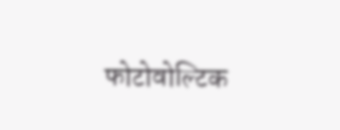फोटोवोल्टिक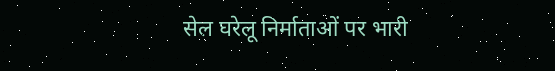सेल घरेलू निर्माताओं पर भारी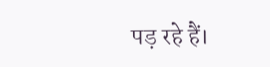पड़ रहे हैं।